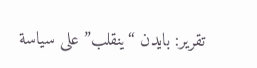تقرير: بايدن “ينقلب” على سياسة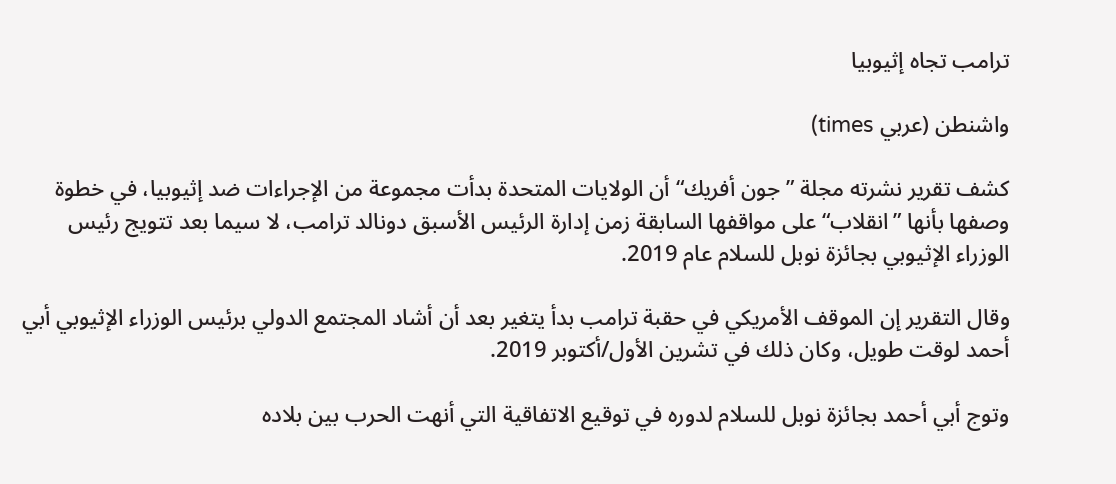ترامب تجاه إثيوبيا

واشنطن (عربي times)

كشف تقرير نشرته مجلة ”جون أفريك“ أن الولايات المتحدة بدأت مجموعة من الإجراءات ضد إثيوبيا، في خطوة وصفها بأنها ”انقلاب“ على مواقفها السابقة زمن إدارة الرئيس الأسبق دونالد ترامب، لا سيما بعد تتويج رئيس الوزراء الإثيوبي بجائزة نوبل للسلام عام 2019.

وقال التقرير إن الموقف الأمريكي في حقبة ترامب بدأ يتغير بعد أن أشاد المجتمع الدولي برئيس الوزراء الإثيوبي أبي أحمد لوقت طويل، وكان ذلك في تشرين الأول/أكتوبر 2019.

وتوج أبي أحمد بجائزة نوبل للسلام لدوره في توقيع الاتفاقية التي أنهت الحرب بين بلاده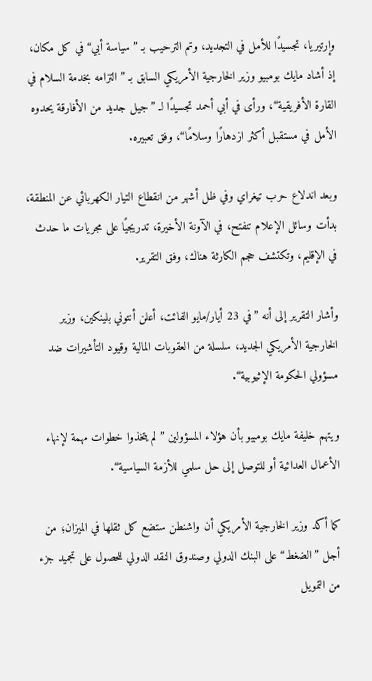وإرتيريا، تجسيدًا للأمل في التجديد، وتم الترحيب بـ ”سياسة أبي“ في كل مكان، إذ أشاد مايك بومبيو وزير الخارجية الأمريكي السابق بـ ”التزامه بخدمة السلام في القارة الأفريقية“، ورأى في أبي أحمد تجسيدًا لـ ”جيل جديد من الأفارقة يحدوه الأمل في مستقبل أكثر ازدهارًا وسلامًا“، وفق تعبيره.

وبعد اندلاع حرب تيغراي وفي ظل أشهر من انقطاع التيار الكهربائي عن المنطقة، بدأت وسائل الإعلام تنفتح، في الآونة الأخيرة، تدريجيًا على مجريات ما حدث في الإقليم، وتكتشف حجم الكارثة هناك، وفق التقرير.

وأشار التقرير إلى أنه ”في 23 أيار/مايو الفائت، أعلن أنتوني بلينكين، وزير الخارجية الأمريكي الجديد، سلسلة من العقوبات المالية وقيود التأشيرات ضد مسؤولي الحكومة الإثيوبية“.

ويتهم خليفة مايك بومبيو بأن هؤلاء المسؤولين ”لم يتخذوا خطوات مهمة لإنهاء الأعمال العدائية أو للتوصل إلى حل سلمي للأزمة السياسية“.

كما أكد وزير الخارجية الأمريكي أن واشنطن ستضع كل ثقلها في الميزان؛ من أجل ”الضغط“ على البنك الدولي وصندوق النقد الدولي للحصول على تجميد جزء من التمويل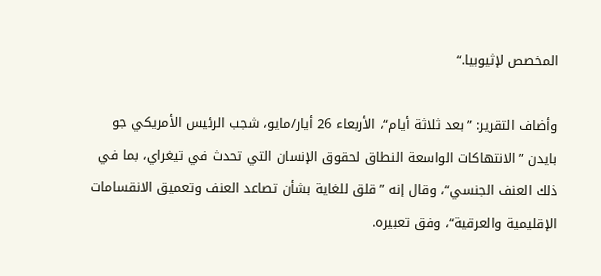المخصص لإثيوبيا.“

وأضاف التقرير: ”بعد ثلاثة أيام“، الأربعاء 26 أيار/مايو، شجب الرئيس الأمريكي جو بايدن ”الانتهاكات الواسعة النطاق لحقوق الإنسان التي تحدث في تيغراي، بما في ذلك العنف الجنسي“، وقال إنه ”قلق للغاية بشأن تصاعد العنف وتعميق الانقسامات الإقليمية والعرقية“، وفق تعبيره.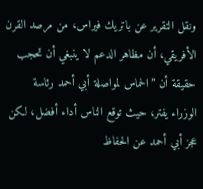ونقل التقرير عن باتريك فيراس، من مرصد القرن الأفريقي، أن مظاهر الدعم لا ينبغي أن تحجب حقيقة أن ”الحماس لمواصلة أبي أحمد رئاسة الوزراء يفتر، حيث توقع الناس أداء أفضل، لكن عجز أبي أحمد عن الحفاظ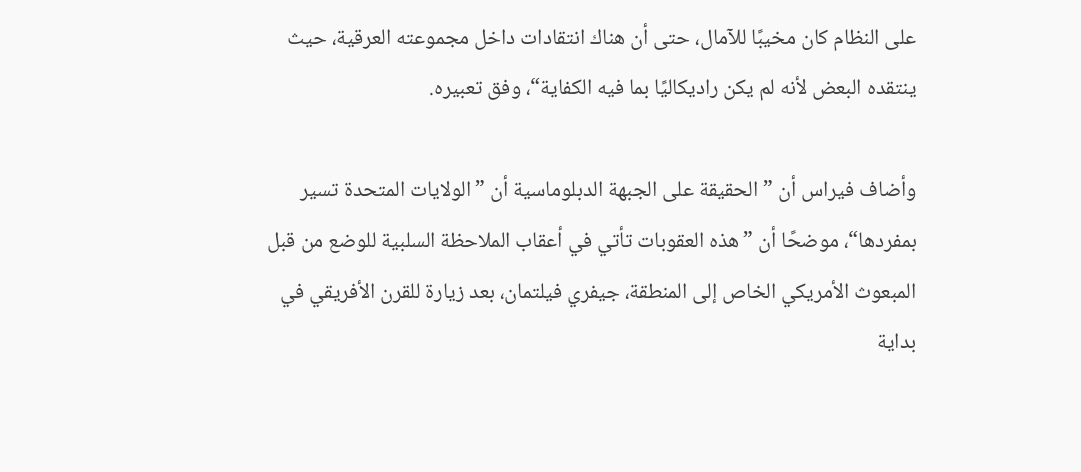على النظام كان مخيبًا للآمال، حتى أن هناك انتقادات داخل مجموعته العرقية، حيث ينتقده البعض لأنه لم يكن راديكاليًا بما فيه الكفاية“، وفق تعبيره.

وأضاف فيراس أن ”الحقيقة على الجبهة الدبلوماسية أن ”الولايات المتحدة تسير بمفردها“، موضحًا أن ”هذه العقوبات تأتي في أعقاب الملاحظة السلبية للوضع من قبل المبعوث الأمريكي الخاص إلى المنطقة، جيفري فيلتمان، بعد زيارة للقرن الأفريقي في بداية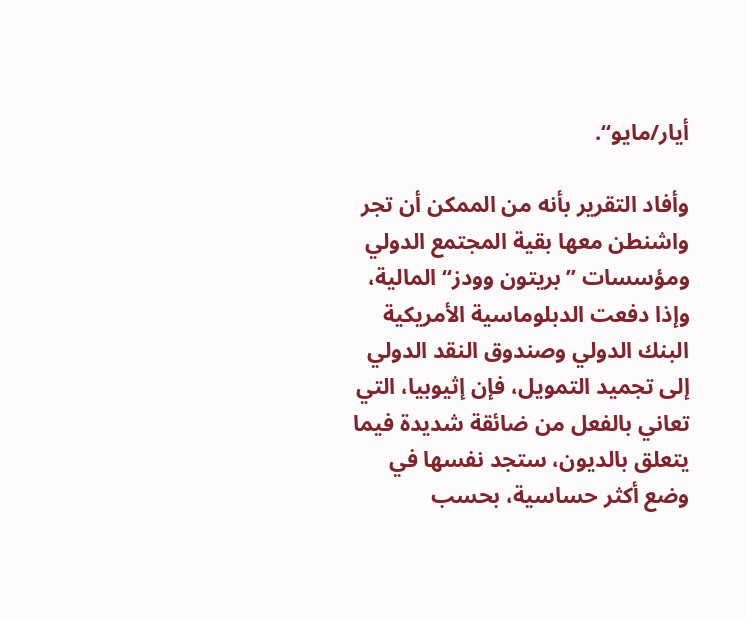أيار/مايو“.

وأفاد التقرير بأنه من الممكن أن تجر واشنطن معها بقية المجتمع الدولي ومؤسسات ”بريتون وودز“ المالية، وإذا دفعت الدبلوماسية الأمريكية البنك الدولي وصندوق النقد الدولي إلى تجميد التمويل، فإن إثيوبيا، التي تعاني بالفعل من ضائقة شديدة فيما يتعلق بالديون، ستجد نفسها في وضع أكثر حساسية، بحسب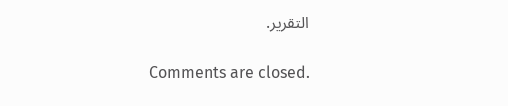التقرير.

Comments are closed.